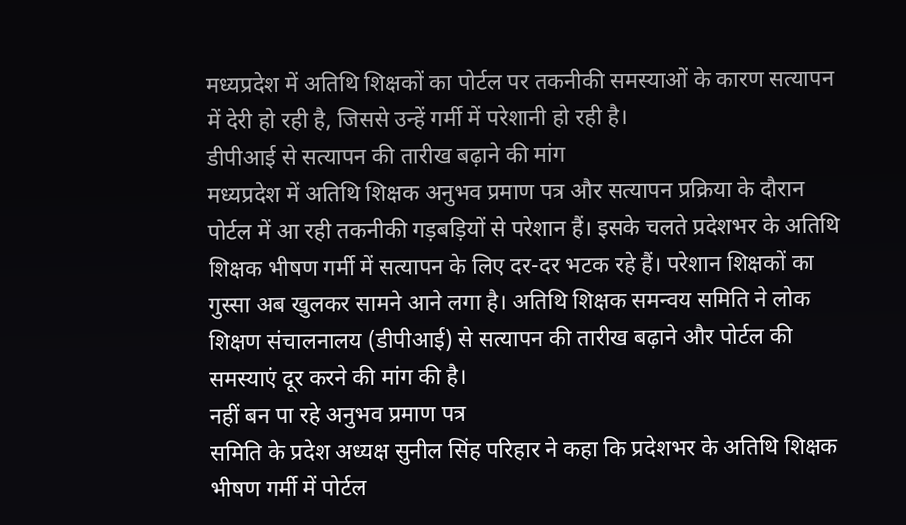मध्यप्रदेश में अतिथि शिक्षकों का पोर्टल पर तकनीकी समस्याओं के कारण सत्यापन में देरी हो रही है, जिससे उन्हें गर्मी में परेशानी हो रही है।
डीपीआई से सत्यापन की तारीख बढ़ाने की मांग
मध्यप्रदेश में अतिथि शिक्षक अनुभव प्रमाण पत्र और सत्यापन प्रक्रिया के दौरान पोर्टल में आ रही तकनीकी गड़बड़ियों से परेशान हैं। इसके चलते प्रदेशभर के अतिथि शिक्षक भीषण गर्मी में सत्यापन के लिए दर-दर भटक रहे हैं। परेशान शिक्षकों का गुस्सा अब खुलकर सामने आने लगा है। अतिथि शिक्षक समन्वय समिति ने लोक शिक्षण संचालनालय (डीपीआई) से सत्यापन की तारीख बढ़ाने और पोर्टल की समस्याएं दूर करने की मांग की है।
नहीं बन पा रहे अनुभव प्रमाण पत्र
समिति के प्रदेश अध्यक्ष सुनील सिंह परिहार ने कहा कि प्रदेशभर के अतिथि शिक्षक भीषण गर्मी में पोर्टल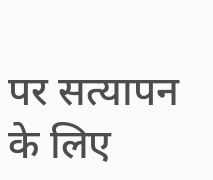पर सत्यापन के लिए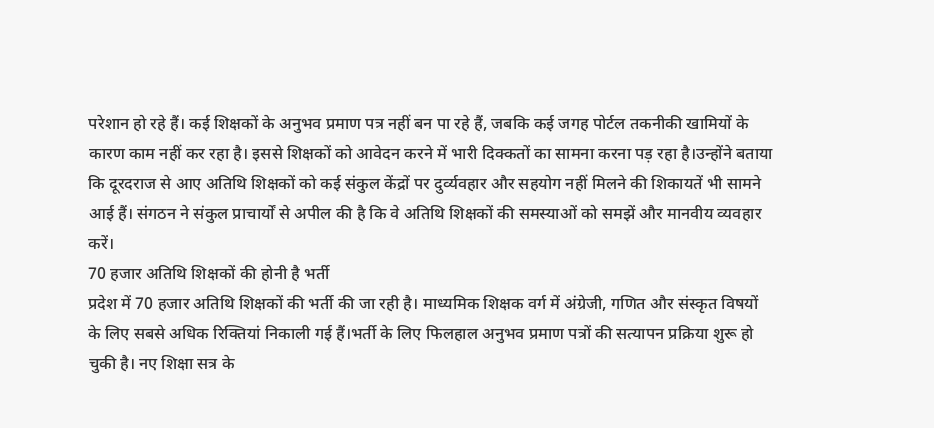परेशान हो रहे हैं। कई शिक्षकों के अनुभव प्रमाण पत्र नहीं बन पा रहे हैं, जबकि कई जगह पोर्टल तकनीकी खामियों के कारण काम नहीं कर रहा है। इससे शिक्षकों को आवेदन करने में भारी दिक्कतों का सामना करना पड़ रहा है।उन्होंने बताया कि दूरदराज से आए अतिथि शिक्षकों को कई संकुल केंद्रों पर दुर्व्यवहार और सहयोग नहीं मिलने की शिकायतें भी सामने आई हैं। संगठन ने संकुल प्राचार्यों से अपील की है कि वे अतिथि शिक्षकों की समस्याओं को समझें और मानवीय व्यवहार करें।
70 हजार अतिथि शिक्षकों की होनी है भर्ती
प्रदेश में 70 हजार अतिथि शिक्षकों की भर्ती की जा रही है। माध्यमिक शिक्षक वर्ग में अंग्रेजी, गणित और संस्कृत विषयों के लिए सबसे अधिक रिक्तियां निकाली गई हैं।भर्ती के लिए फिलहाल अनुभव प्रमाण पत्रों की सत्यापन प्रक्रिया शुरू हो चुकी है। नए शिक्षा सत्र के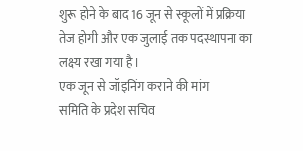शुरू होने के बाद 16 जून से स्कूलों में प्रक्रिया तेज होगी और एक जुलाई तक पदस्थापना का लक्ष्य रखा गया है।
एक जून से जॉइनिंग कराने की मांग
समिति के प्रदेश सचिव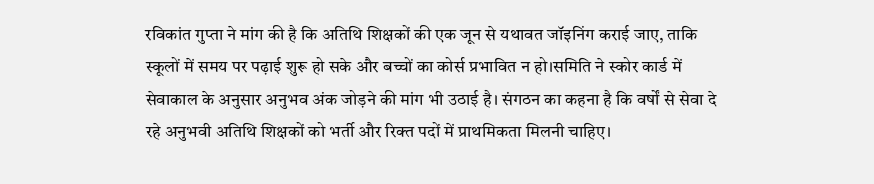रविकांत गुप्ता ने मांग की है कि अतिथि शिक्षकों की एक जून से यथावत जॉइनिंग कराई जाए, ताकि स्कूलों में समय पर पढ़ाई शुरू हो सके और बच्चों का कोर्स प्रभावित न हो।समिति ने स्कोर कार्ड में सेवाकाल के अनुसार अनुभव अंक जोड़ने की मांग भी उठाई है। संगठन का कहना है कि वर्षों से सेवा दे रहे अनुभवी अतिथि शिक्षकों को भर्ती और रिक्त पदों में प्राथमिकता मिलनी चाहिए।